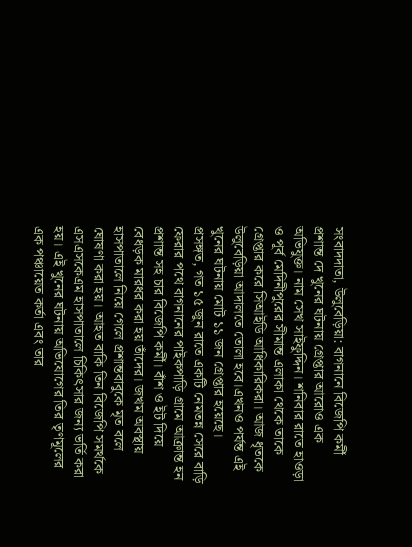সংবাদদাতা, উলুবেড়িয়া: বাগনানে বিজেপি কর্মী প্রশান্ত দে খুনের ঘটনায় গ্রেপ্তার আরোও এক অভিযুক্ত। নাম সেখ সাইফুদ্দিন। শনিবার রাতে হাওড়া ও পূর্ব মেদিনীপুরের সীমান্ত এলাকা থেকে তাকে গ্রেপ্তার করে সিআইডি আধিকারিকরা। আজ ধৃতকে উলুবেড়িয়া আদালতে তোলা হবে।এখনও পর্যন্ত এই খুনের ঘটনায় মোট ১১ জন গ্রেপ্তার হয়েছে।
প্রসঙ্গত, গত ১৫ জুন রাতে একটি নেমতন্ন সেরে বাড়ি ফেরার পথে বাগনানের পাইকপাড়ি গ্রামে আক্রান্ত হন প্রশান্ত সহ চার বিজেপি কর্মী। বাঁশ ও ইট দিয়ে বেধড়ক মারধর করা হয় তাঁদের। জখম অবস্থায় হাসপাতালে নিয়ে গেলে প্রশান্তবাবুকে মৃত বলে ঘোষণা করা হয়। আহত বাকি তিন বিজেপি সমর্থকে এসএসকেএম হাসপাতালে চিকিৎসার জন্য ভর্তি করা হয়। এই খুনের ঘটনায় অভিযোগের তির তৃণমূলের এক পঞ্চায়েত কর্তা এবং তার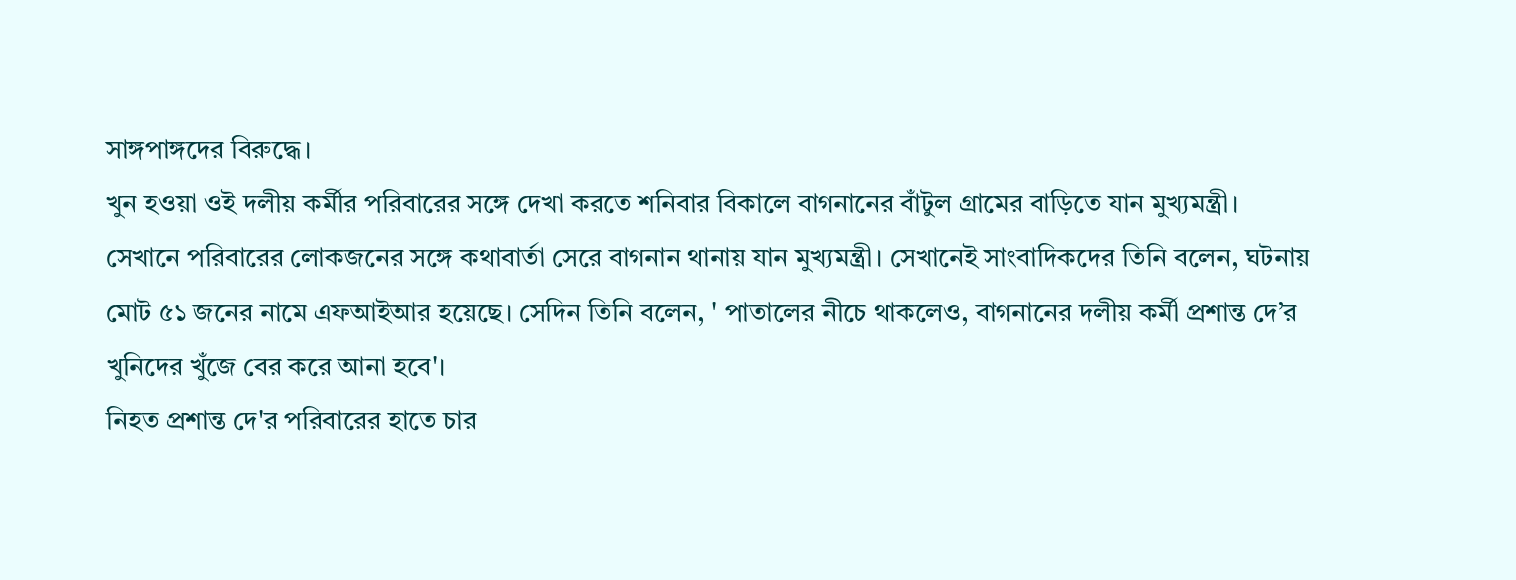সাঙ্গপাঙ্গদের বিরুদ্ধে।
খুন হওয়া ওই দলীয় কর্মীর পরিবারের সঙ্গে দেখা করতে শনিবার বিকালে বাগনানের বাঁটুল গ্রামের বাড়িতে যান মুখ্যমন্ত্রী। সেখানে পরিবারের লোকজনের সঙ্গে কথাবার্তা সেরে বাগনান থানায় যান মুখ্যমন্ত্রী। সেখানেই সাংবাদিকদের তিনি বলেন, ঘটনায় মোট ৫১ জনের নামে এফআইআর হয়েছে। সেদিন তিনি বলেন, ' পাতালের নীচে থাকলেও, বাগনানের দলীয় কর্মী প্রশান্ত দে’র খুনিদের খুঁজে বের করে আনা হবে'।
নিহত প্রশান্ত দে'র পরিবারের হাতে চার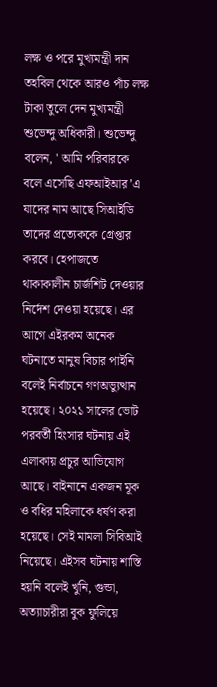লক্ষ ও পরে মুখ্যমন্ত্রী দান তহবিল থেকে আরও পাঁচ লক্ষ টাকা তুলে দেন মুখ্যমন্ত্রী শুভেন্দু অধিকারী। শুভেন্দু বলেন, ' আমি পরিবারকে বলে এসেছি এফআইআর’এ যাদের নাম আছে সিআইডি তাদের প্রত্যেককে গ্রেপ্তার করবে। হেপাজতে থাকাকালীন চার্জশিট দেওয়ার নির্দেশ দেওয়া হয়েছে। এর আগে এইরকম অনেক ঘটনাতে মানুষ বিচার পাইনি বলেই নির্বাচনে গণঅভ্যুত্থান হয়েছে। ২০২১ সালের ভোট পরবর্তী হিংসার ঘটনায় এই এলাকায় প্রচুর আভিযোগ আছে। বাইনানে একজন মূক ও বধির মহিলাকে ধর্ষণ করা হয়েছে। সেই মামলা সিবিআই নিয়েছে। এইসব ঘটনায় শাস্তি হয়নি বলেই খুনি, গুন্ডা, অত্যাচারীরা বুক ফুলিয়ে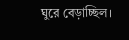ঘুরে বেড়াচ্ছিল।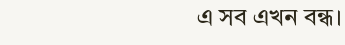এ সব এখন বন্ধ।